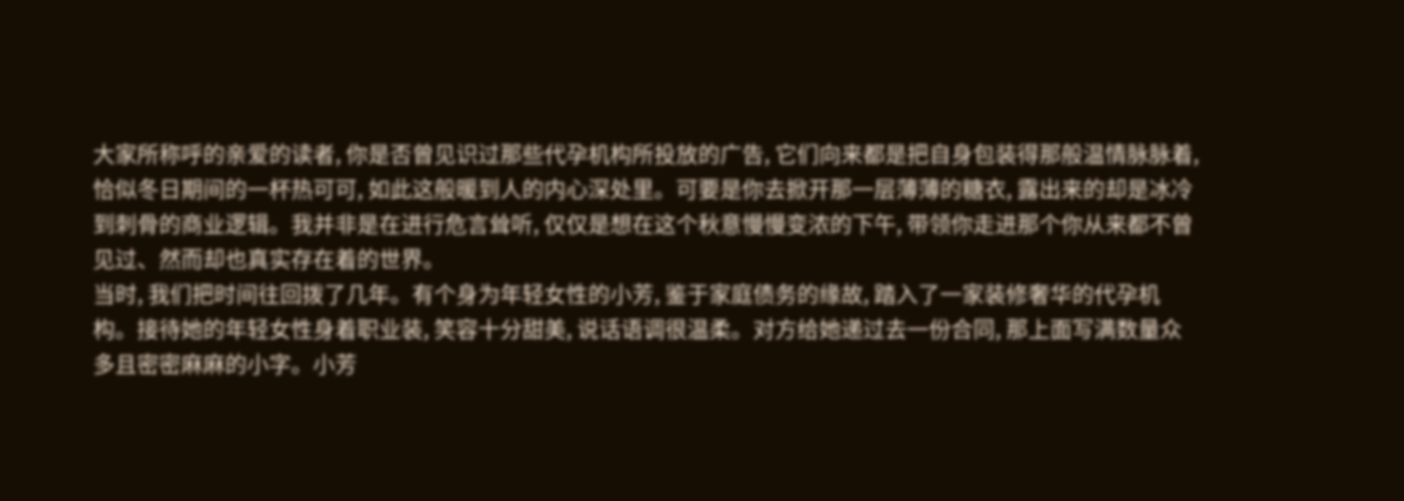大家所称呼的亲爱的读者, 你是否曾见识过那些代孕机构所投放的广告, 它们向来都是把自身包装得那般温情脉脉着, 恰似冬日期间的一杯热可可, 如此这般暖到人的内心深处里。可要是你去掀开那一层薄薄的糖衣, 露出来的却是冰冷到刺骨的商业逻辑。我并非是在进行危言耸听, 仅仅是想在这个秋意慢慢变浓的下午, 带领你走进那个你从来都不曾见过、然而却也真实存在着的世界。
当时, 我们把时间往回拨了几年。有个身为年轻女性的小芳, 鉴于家庭债务的缘故, 踏入了一家装修奢华的代孕机构。接待她的年轻女性身着职业装, 笑容十分甜美, 说话语调很温柔。对方给她递过去一份合同, 那上面写满数量众多且密密麻麻的小字。小芳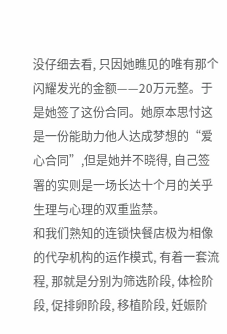没仔细去看, 只因她瞧见的唯有那个闪耀发光的金额——20万元整。于是她签了这份合同。她原本思忖这是一份能助力他人达成梦想的“爱心合同”,但是她并不晓得, 自己签署的实则是一场长达十个月的关乎生理与心理的双重监禁。
和我们熟知的连锁快餐店极为相像的代孕机构的运作模式, 有着一套流程, 那就是分别为筛选阶段, 体检阶段, 促排卵阶段, 移植阶段, 妊娠阶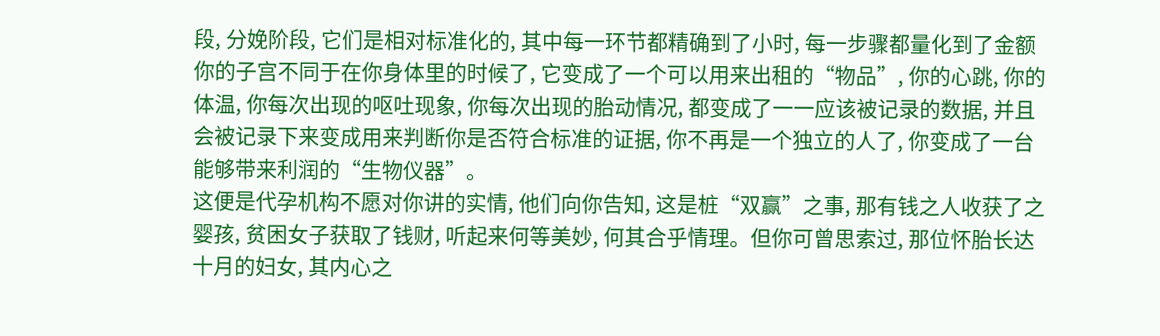段, 分娩阶段, 它们是相对标准化的, 其中每一环节都精确到了小时, 每一步骤都量化到了金额你的子宫不同于在你身体里的时候了, 它变成了一个可以用来出租的“物品”, 你的心跳, 你的体温, 你每次出现的呕吐现象, 你每次出现的胎动情况, 都变成了一一应该被记录的数据, 并且会被记录下来变成用来判断你是否符合标准的证据, 你不再是一个独立的人了, 你变成了一台能够带来利润的“生物仪器”。
这便是代孕机构不愿对你讲的实情, 他们向你告知, 这是桩“双赢”之事, 那有钱之人收获了之婴孩, 贫困女子获取了钱财, 听起来何等美妙, 何其合乎情理。但你可曾思索过, 那位怀胎长达十月的妇女, 其内心之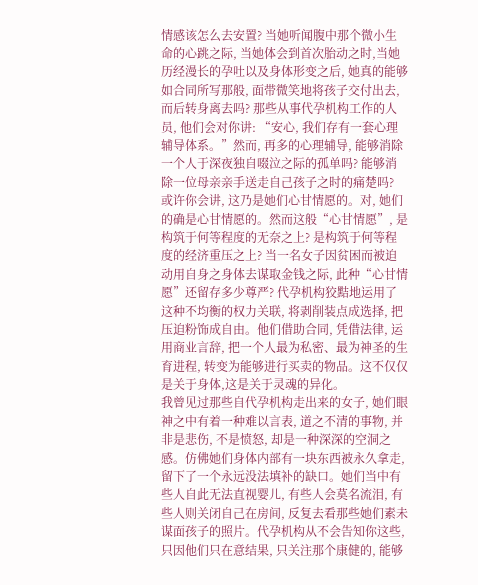情感该怎么去安置? 当她听闻腹中那个微小生命的心跳之际, 当她体会到首次胎动之时,当她历经漫长的孕吐以及身体形变之后, 她真的能够如合同所写那般, 面带微笑地将孩子交付出去, 而后转身离去吗? 那些从事代孕机构工作的人员, 他们会对你讲: “安心, 我们存有一套心理辅导体系。”然而, 再多的心理辅导, 能够消除一个人于深夜独自啜泣之际的孤单吗? 能够消除一位母亲亲手送走自己孩子之时的痛楚吗?
或许你会讲, 这乃是她们心甘情愿的。对, 她们的确是心甘情愿的。然而这般“心甘情愿”, 是构筑于何等程度的无奈之上? 是构筑于何等程度的经济重压之上? 当一名女子因贫困而被迫动用自身之身体去谋取金钱之际, 此种“心甘情愿”还留存多少尊严? 代孕机构狡黠地运用了这种不均衡的权力关联, 将剥削装点成选择, 把压迫粉饰成自由。他们借助合同, 凭借法律, 运用商业言辞, 把一个人最为私密、最为神圣的生育进程, 转变为能够进行买卖的物品。这不仅仅是关于身体,这是关于灵魂的异化。
我曾见过那些自代孕机构走出来的女子, 她们眼神之中有着一种难以言表, 道之不清的事物, 并非是悲伤, 不是愤怒, 却是一种深深的空洞之感。仿佛她们身体内部有一块东西被永久拿走, 留下了一个永远没法填补的缺口。她们当中有些人自此无法直视婴儿, 有些人会莫名流泪, 有些人则关闭自己在房间, 反复去看那些她们素未谋面孩子的照片。代孕机构从不会告知你这些, 只因他们只在意结果, 只关注那个康健的, 能够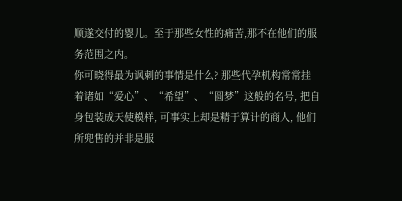顺遂交付的婴儿。至于那些女性的痛苦,那不在他们的服务范围之内。
你可晓得最为讽刺的事情是什么? 那些代孕机构常常挂着诸如“爱心”、“希望”、“圆梦”这般的名号, 把自身包装成天使模样, 可事实上却是精于算计的商人, 他们所兜售的并非是服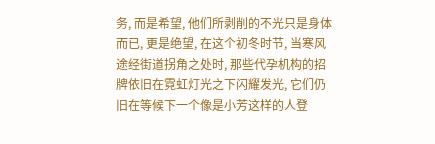务, 而是希望, 他们所剥削的不光只是身体而已, 更是绝望, 在这个初冬时节, 当寒风途经街道拐角之处时, 那些代孕机构的招牌依旧在霓虹灯光之下闪耀发光, 它们仍旧在等候下一个像是小芳这样的人登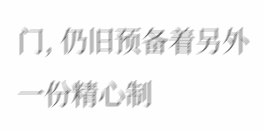门, 仍旧预备着另外一份精心制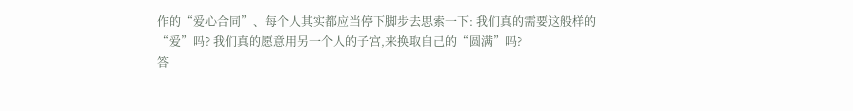作的“爱心合同”、每个人其实都应当停下脚步去思索一下: 我们真的需要这般样的“爱”吗? 我们真的愿意用另一个人的子宫,来换取自己的“圆满”吗?
答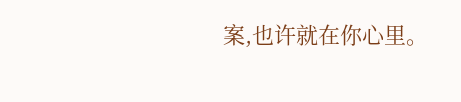案,也许就在你心里。